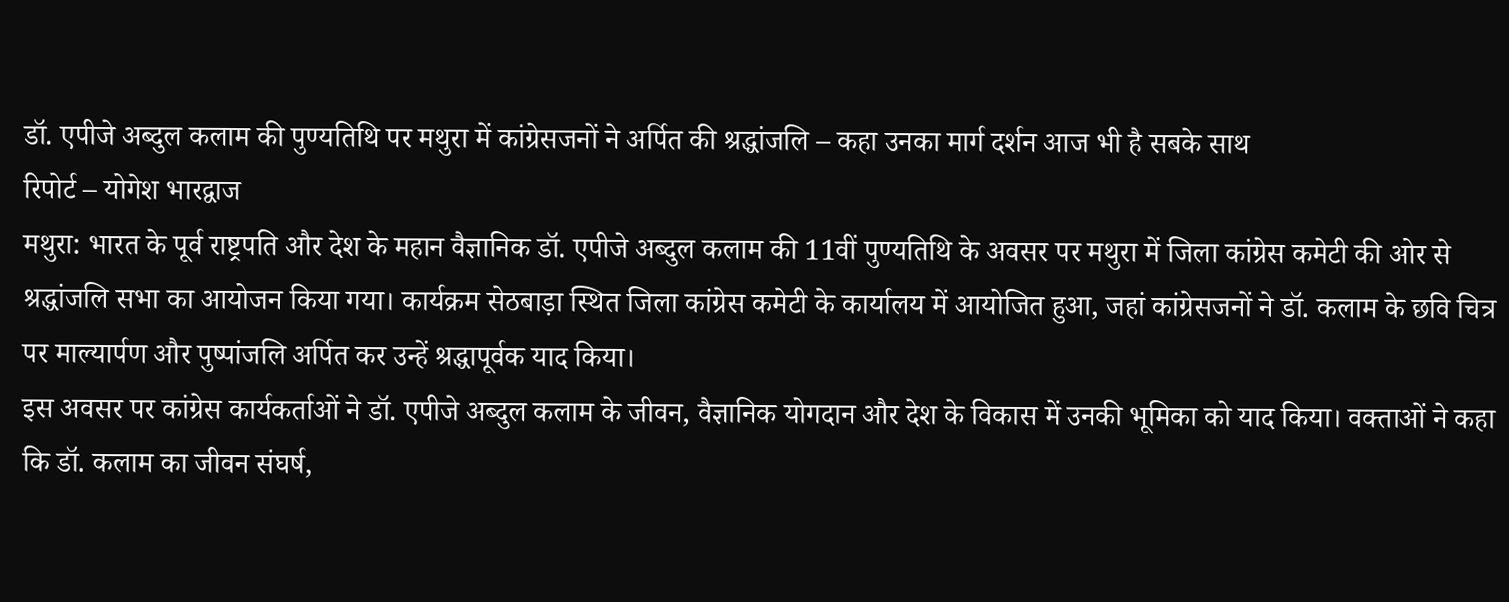डॉ. एपीजे अब्दुल कलाम की पुण्यतिथि पर मथुरा में कांग्रेसजनों ने अर्पित की श्रद्धांजलि – कहा उनका मार्ग दर्शन आज भी है सबके साथ
रिपोर्ट – योगेश भारद्वाज
मथुरा: भारत के पूर्व राष्ट्रपति और देश के महान वैज्ञानिक डॉ. एपीजे अब्दुल कलाम की 11वीं पुण्यतिथि के अवसर पर मथुरा में जिला कांग्रेस कमेटी की ओर से श्रद्धांजलि सभा का आयोजन किया गया। कार्यक्रम सेठबाड़ा स्थित जिला कांग्रेस कमेटी के कार्यालय में आयोजित हुआ, जहां कांग्रेसजनों ने डॉ. कलाम के छवि चित्र पर माल्यार्पण और पुष्पांजलि अर्पित कर उन्हें श्रद्धापूर्वक याद किया।
इस अवसर पर कांग्रेस कार्यकर्ताओं ने डॉ. एपीजे अब्दुल कलाम के जीवन, वैज्ञानिक योगदान और देश के विकास में उनकी भूमिका को याद किया। वक्ताओं ने कहा कि डॉ. कलाम का जीवन संघर्ष,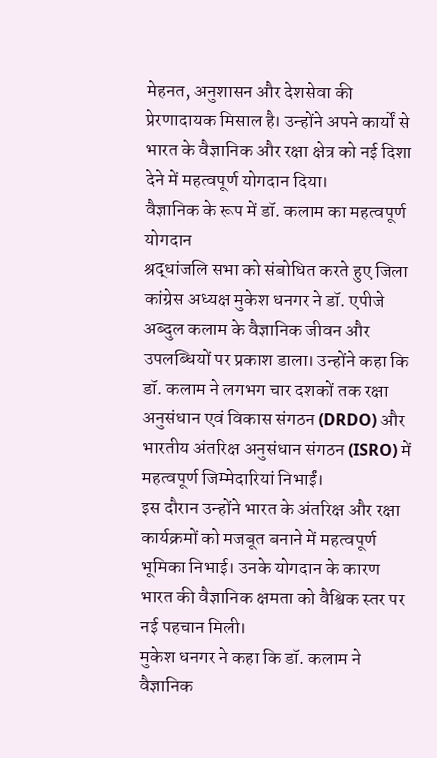मेहनत, अनुशासन और देशसेवा की प्रेरणादायक मिसाल है। उन्होंने अपने कार्यों से भारत के वैज्ञानिक और रक्षा क्षेत्र को नई दिशा देने में महत्वपूर्ण योगदान दिया।
वैज्ञानिक के रूप में डॉ. कलाम का महत्वपूर्ण योगदान
श्रद्धांजलि सभा को संबोधित करते हुए जिला कांग्रेस अध्यक्ष मुकेश धनगर ने डॉ. एपीजे अब्दुल कलाम के वैज्ञानिक जीवन और उपलब्धियों पर प्रकाश डाला। उन्होंने कहा कि डॉ. कलाम ने लगभग चार दशकों तक रक्षा अनुसंधान एवं विकास संगठन (DRDO) और भारतीय अंतरिक्ष अनुसंधान संगठन (ISRO) में महत्वपूर्ण जिम्मेदारियां निभाईं।
इस दौरान उन्होंने भारत के अंतरिक्ष और रक्षा कार्यक्रमों को मजबूत बनाने में महत्वपूर्ण भूमिका निभाई। उनके योगदान के कारण भारत की वैज्ञानिक क्षमता को वैश्विक स्तर पर नई पहचान मिली।
मुकेश धनगर ने कहा कि डॉ. कलाम ने वैज्ञानिक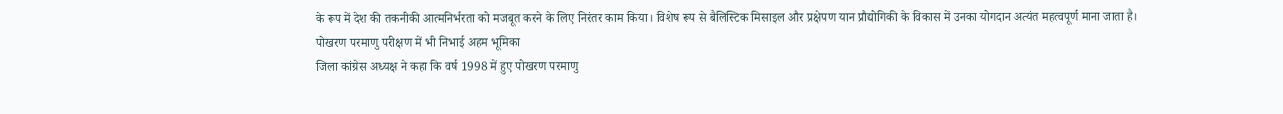के रूप में देश की तकनीकी आत्मनिर्भरता को मजबूत करने के लिए निरंतर काम किया। विशेष रूप से बैलिस्टिक मिसाइल और प्रक्षेपण यान प्रौद्योगिकी के विकास में उनका योगदान अत्यंत महत्वपूर्ण माना जाता है।
पोखरण परमाणु परीक्षण में भी निभाई अहम भूमिका
जिला कांग्रेस अध्यक्ष ने कहा कि वर्ष 1998 में हुए पोखरण परमाणु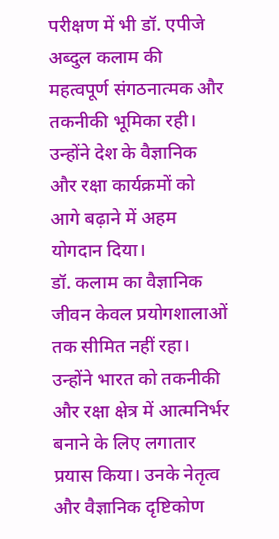परीक्षण में भी डॉ. एपीजे अब्दुल कलाम की महत्वपूर्ण संगठनात्मक और तकनीकी भूमिका रही। उन्होंने देश के वैज्ञानिक और रक्षा कार्यक्रमों को आगे बढ़ाने में अहम योगदान दिया।
डॉ. कलाम का वैज्ञानिक जीवन केवल प्रयोगशालाओं तक सीमित नहीं रहा। उन्होंने भारत को तकनीकी और रक्षा क्षेत्र में आत्मनिर्भर बनाने के लिए लगातार प्रयास किया। उनके नेतृत्व और वैज्ञानिक दृष्टिकोण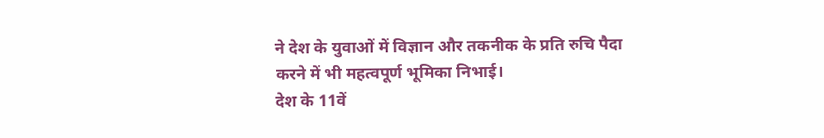ने देश के युवाओं में विज्ञान और तकनीक के प्रति रुचि पैदा करने में भी महत्वपूर्ण भूमिका निभाई।
देश के 11वें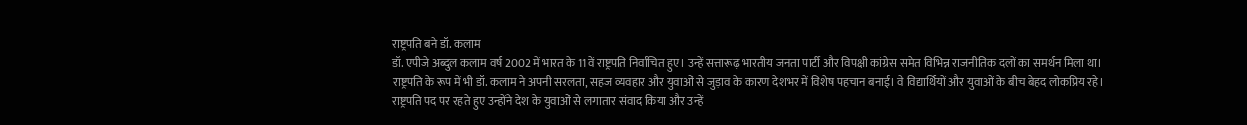राष्ट्रपति बने डॉ. कलाम
डॉ. एपीजे अब्दुल कलाम वर्ष 2002 में भारत के 11वें राष्ट्रपति निर्वाचित हुए। उन्हें सत्तारूढ़ भारतीय जनता पार्टी और विपक्षी कांग्रेस समेत विभिन्न राजनीतिक दलों का समर्थन मिला था।
राष्ट्रपति के रूप में भी डॉ. कलाम ने अपनी सरलता, सहज व्यवहार और युवाओं से जुड़ाव के कारण देशभर में विशेष पहचान बनाई। वे विद्यार्थियों और युवाओं के बीच बेहद लोकप्रिय रहे।
राष्ट्रपति पद पर रहते हुए उन्होंने देश के युवाओं से लगातार संवाद किया और उन्हें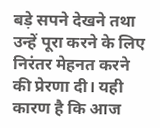बड़े सपने देखने तथा उन्हें पूरा करने के लिए निरंतर मेहनत करने की प्रेरणा दी। यही कारण है कि आज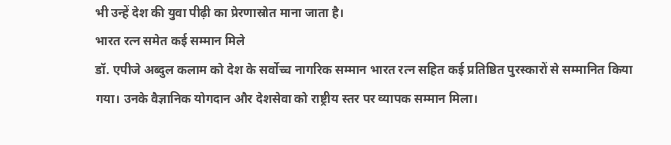भी उन्हें देश की युवा पीढ़ी का प्रेरणास्रोत माना जाता है।
भारत रत्न समेत कई सम्मान मिले
डॉ. एपीजे अब्दुल कलाम को देश के सर्वोच्च नागरिक सम्मान भारत रत्न सहित कई प्रतिष्ठित पुरस्कारों से सम्मानित किया गया। उनके वैज्ञानिक योगदान और देशसेवा को राष्ट्रीय स्तर पर व्यापक सम्मान मिला।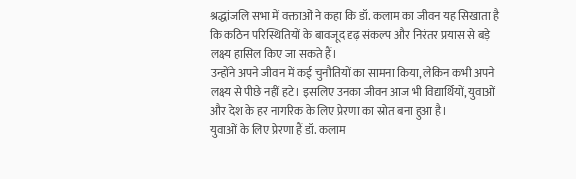श्रद्धांजलि सभा में वक्ताओं ने कहा कि डॉ. कलाम का जीवन यह सिखाता है कि कठिन परिस्थितियों के बावजूद दृढ़ संकल्प और निरंतर प्रयास से बड़े लक्ष्य हासिल किए जा सकते हैं।
उन्होंने अपने जीवन में कई चुनौतियों का सामना किया, लेकिन कभी अपने लक्ष्य से पीछे नहीं हटे। इसलिए उनका जीवन आज भी विद्यार्थियों, युवाओं और देश के हर नागरिक के लिए प्रेरणा का स्रोत बना हुआ है।
युवाओं के लिए प्रेरणा हैं डॉ. कलाम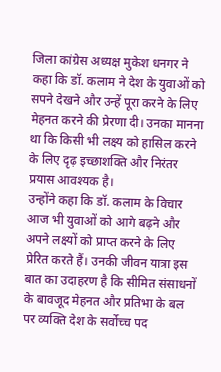जिला कांग्रेस अध्यक्ष मुकेश धनगर ने कहा कि डॉ. कलाम ने देश के युवाओं को सपने देखने और उन्हें पूरा करने के लिए मेहनत करने की प्रेरणा दी। उनका मानना था कि किसी भी लक्ष्य को हासिल करने के लिए दृढ़ इच्छाशक्ति और निरंतर प्रयास आवश्यक है।
उन्होंने कहा कि डॉ. कलाम के विचार आज भी युवाओं को आगे बढ़ने और अपने लक्ष्यों को प्राप्त करने के लिए प्रेरित करते हैं। उनकी जीवन यात्रा इस बात का उदाहरण है कि सीमित संसाधनों के बावजूद मेहनत और प्रतिभा के बल पर व्यक्ति देश के सर्वोच्च पद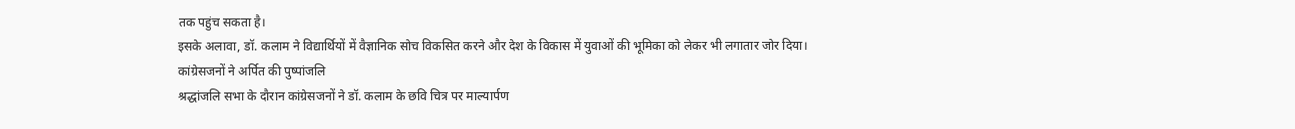तक पहुंच सकता है।
इसके अलावा, डॉ. कलाम ने विद्यार्थियों में वैज्ञानिक सोच विकसित करने और देश के विकास में युवाओं की भूमिका को लेकर भी लगातार जोर दिया।
कांग्रेसजनों ने अर्पित की पुष्पांजलि
श्रद्धांजलि सभा के दौरान कांग्रेसजनों ने डॉ. कलाम के छवि चित्र पर माल्यार्पण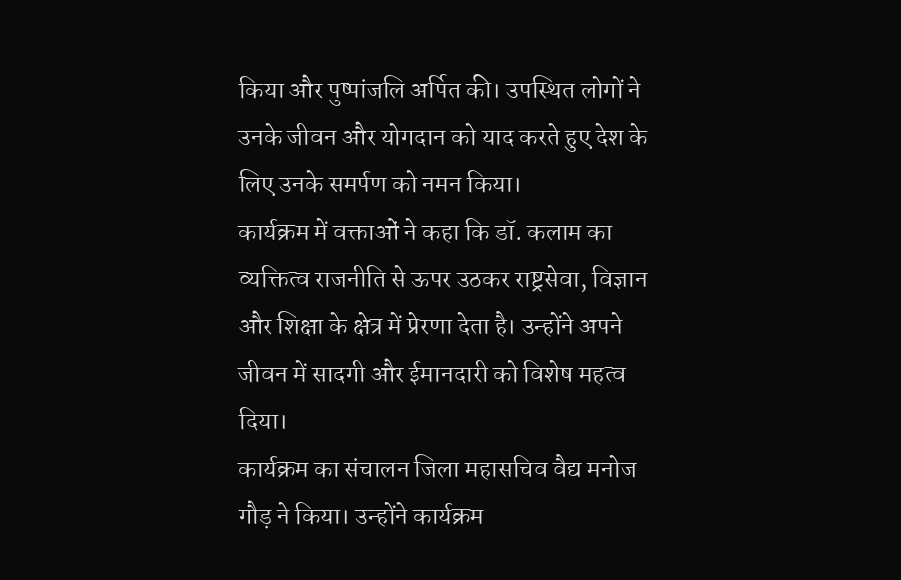किया और पुष्पांजलि अर्पित की। उपस्थित लोगों ने उनके जीवन और योगदान को याद करते हुए देश के लिए उनके समर्पण को नमन किया।
कार्यक्रम में वक्ताओं ने कहा कि डॉ. कलाम का व्यक्तित्व राजनीति से ऊपर उठकर राष्ट्रसेवा, विज्ञान और शिक्षा के क्षेत्र में प्रेरणा देता है। उन्होंने अपने जीवन में सादगी और ईमानदारी को विशेष महत्व दिया।
कार्यक्रम का संचालन जिला महासचिव वैद्य मनोज गौड़ ने किया। उन्होंने कार्यक्रम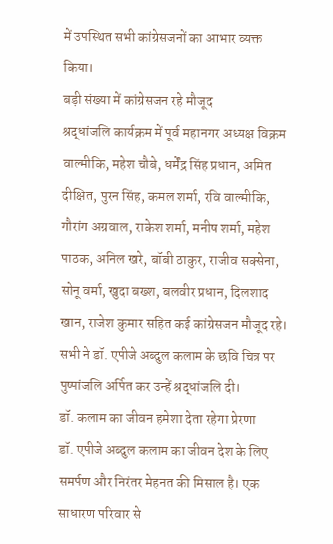में उपस्थित सभी कांग्रेसजनों का आभार व्यक्त किया।
बड़ी संख्या में कांग्रेसजन रहे मौजूद
श्रद्धांजलि कार्यक्रम में पूर्व महानगर अध्यक्ष विक्रम वाल्मीकि, महेश चौबे, धर्मेंद्र सिंह प्रधान, अमित दीक्षित, पुरन सिंह, कमल शर्मा, रवि वाल्मीकि, गौरांग अग्रवाल, राकेश शर्मा, मनीष शर्मा, महेश पाठक, अनिल खरे, बॉबी ठाकुर, राजीव सक्सेना, सोनू वर्मा, खुदा बख्श, बलवीर प्रधान, दिलशाद खान, राजेश कुमार सहित कई कांग्रेसजन मौजूद रहे।
सभी ने डॉ. एपीजे अब्दुल कलाम के छवि चित्र पर पुष्पांजलि अर्पित कर उन्हें श्रद्धांजलि दी।
डॉ. कलाम का जीवन हमेशा देता रहेगा प्रेरणा
डॉ. एपीजे अब्दुल कलाम का जीवन देश के लिए समर्पण और निरंतर मेहनत की मिसाल है। एक साधारण परिवार से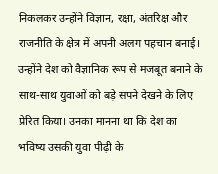निकलकर उन्होंने विज्ञान, रक्षा, अंतरिक्ष और राजनीति के क्षेत्र में अपनी अलग पहचान बनाई।
उन्होंने देश को वैज्ञानिक रूप से मजबूत बनाने के साथ-साथ युवाओं को बड़े सपने देखने के लिए प्रेरित किया। उनका मानना था कि देश का भविष्य उसकी युवा पीढ़ी के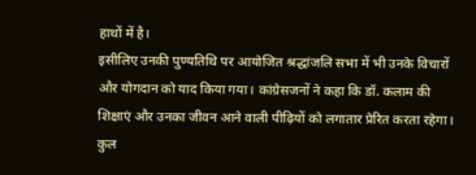हाथों में है।
इसीलिए उनकी पुण्यतिथि पर आयोजित श्रद्धांजलि सभा में भी उनके विचारों और योगदान को याद किया गया। कांग्रेसजनों ने कहा कि डॉ. कलाम की शिक्षाएं और उनका जीवन आने वाली पीढ़ियों को लगातार प्रेरित करता रहेगा।
कुल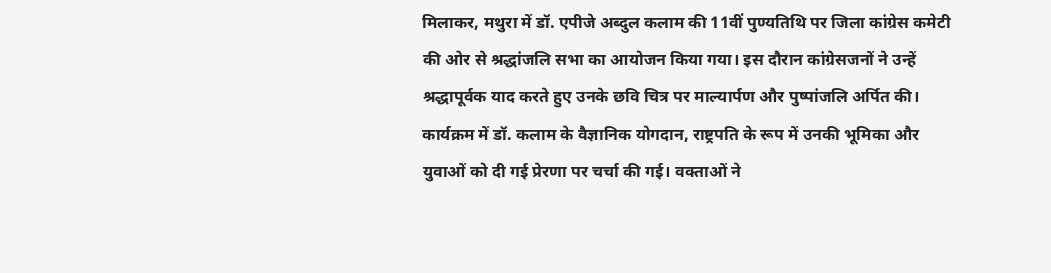मिलाकर, मथुरा में डॉ. एपीजे अब्दुल कलाम की 11वीं पुण्यतिथि पर जिला कांग्रेस कमेटी की ओर से श्रद्धांजलि सभा का आयोजन किया गया। इस दौरान कांग्रेसजनों ने उन्हें श्रद्धापूर्वक याद करते हुए उनके छवि चित्र पर माल्यार्पण और पुष्पांजलि अर्पित की।
कार्यक्रम में डॉ. कलाम के वैज्ञानिक योगदान, राष्ट्रपति के रूप में उनकी भूमिका और युवाओं को दी गई प्रेरणा पर चर्चा की गई। वक्ताओं ने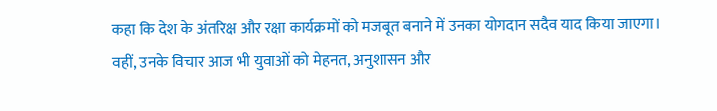कहा कि देश के अंतरिक्ष और रक्षा कार्यक्रमों को मजबूत बनाने में उनका योगदान सदैव याद किया जाएगा।
वहीं, उनके विचार आज भी युवाओं को मेहनत, अनुशासन और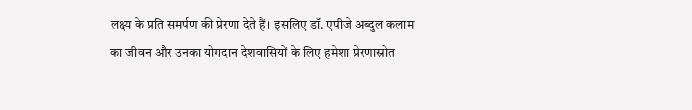लक्ष्य के प्रति समर्पण की प्रेरणा देते हैं। इसलिए डॉ. एपीजे अब्दुल कलाम का जीवन और उनका योगदान देशवासियों के लिए हमेशा प्रेरणास्रोत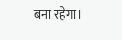बना रहेगा।